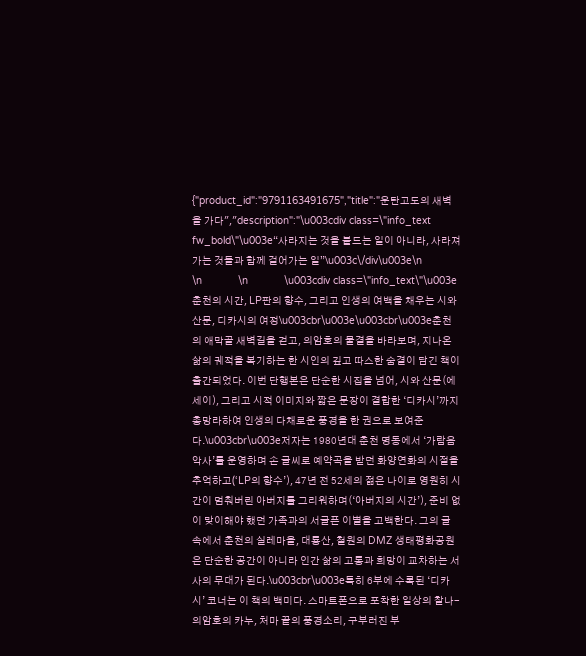{"product_id":"9791163491675","title":"운탄고도의 새벽을 가다","description":"\u003cdiv class=\"info_text fw_bold\"\u003e“사라지는 것을 붙드는 일이 아니라, 사라져가는 것들과 함께 걸어가는 일”\u003c\/div\u003e\n            \n            \n            \u003cdiv class=\"info_text\"\u003e춘천의 시간, LP판의 향수, 그리고 인생의 여백을 채우는 시와 산문, 디카시의 여정\u003cbr\u003e\u003cbr\u003e춘천의 애막골 새벽길을 걷고, 의암호의 물결을 바라보며, 지나온 삶의 궤적을 복기하는 한 시인의 깊고 따스한 숨결이 담긴 책이 출간되었다. 이번 단행본은 단순한 시집을 넘어, 시와 산문(에세이), 그리고 시적 이미지와 짧은 문장이 결합한 ‘디카시’까지 총망라하여 인생의 다채로운 풍경을 한 권으로 보여준다.\u003cbr\u003e저자는 1980년대 춘천 명동에서 ‘가람음악사’를 운영하며 손 글씨로 예약곡을 받던 화양연화의 시절을 추억하고(‘LP의 향수’), 47년 전 52세의 젊은 나이로 영원히 시간이 멈춰버린 아버지를 그리워하며(‘아버지의 시간’), 준비 없이 맞이해야 했던 가족과의 서글픈 이별을 고백한다. 그의 글 속에서 춘천의 실레마을, 대룡산, 철원의 DMZ 생태평화공원은 단순한 공간이 아니라 인간 삶의 고통과 희망이 교차하는 서사의 무대가 된다.\u003cbr\u003e특히 6부에 수록된 ‘디카시’ 코너는 이 책의 백미다. 스마트폰으로 포착한 일상의 찰나-의암호의 카누, 처마 끝의 풍경소리, 구부러진 부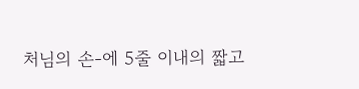처님의 손-에 5줄 이내의 짧고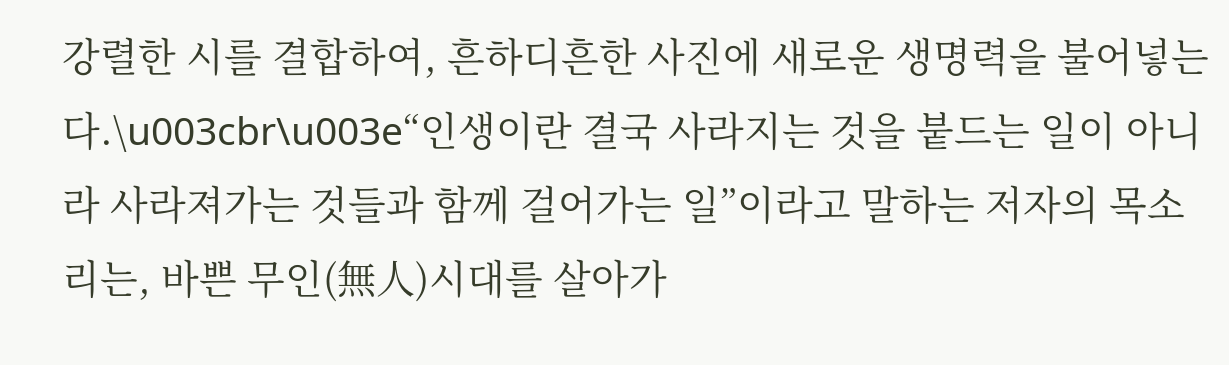강렬한 시를 결합하여, 흔하디흔한 사진에 새로운 생명력을 불어넣는다.\u003cbr\u003e“인생이란 결국 사라지는 것을 붙드는 일이 아니라 사라져가는 것들과 함께 걸어가는 일”이라고 말하는 저자의 목소리는, 바쁜 무인(無人)시대를 살아가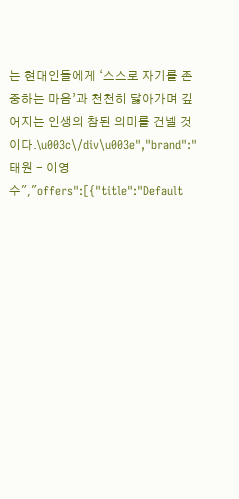는 현대인들에게 ‘스스로 자기를 존중하는 마음’과 천천히 닳아가며 깊어지는 인생의 참된 의미를 건넬 것이다.\u003c\/div\u003e","brand":"태원 - 이영수","offers":[{"title":"Default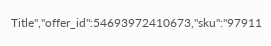Title","offer_id":54693972410673,"sku":"97911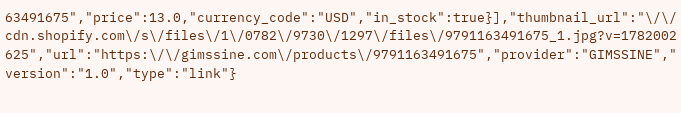63491675","price":13.0,"currency_code":"USD","in_stock":true}],"thumbnail_url":"\/\/cdn.shopify.com\/s\/files\/1\/0782\/9730\/1297\/files\/9791163491675_1.jpg?v=1782002625","url":"https:\/\/gimssine.com\/products\/9791163491675","provider":"GIMSSINE","version":"1.0","type":"link"}